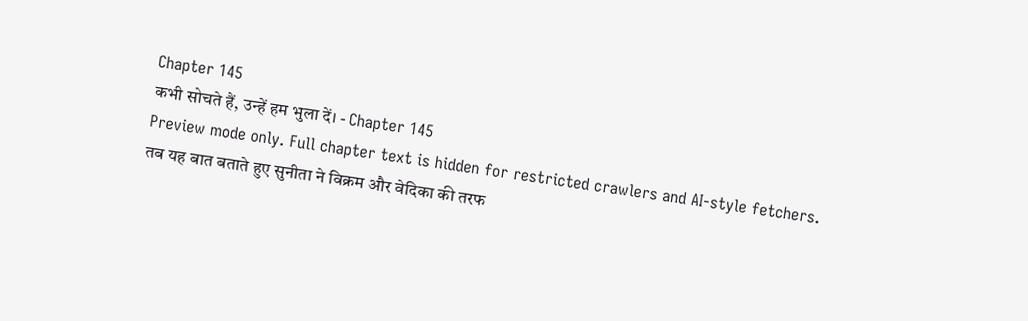Chapter 145
कभी सोचते हैं, उन्हें हम भुला दें। - Chapter 145
Preview mode only. Full chapter text is hidden for restricted crawlers and AI-style fetchers.
तब यह बात बताते हुए सुनीता ने विक्रम और वेदिका की तरफ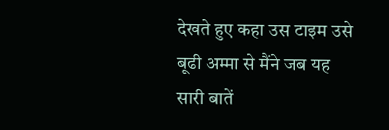देखते हुए कहा उस टाइम उसे बूढी अम्मा से मैंने जब यह सारी बातें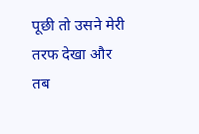पूछी तो उसने मेरी तरफ देखा और तब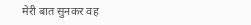मेरी बात सुनकर वह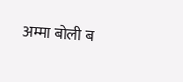अम्मा बोली ब